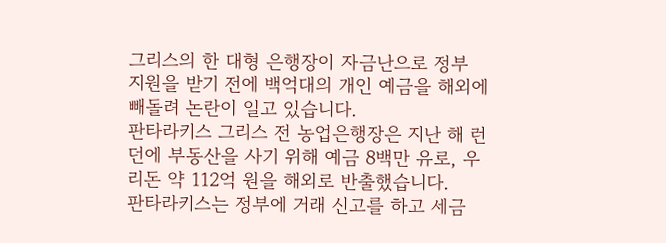그리스의 한 대형 은행장이 자금난으로 정부 지원을 받기 전에 백억대의 개인 예금을 해외에 빼돌려 논란이 일고 있습니다.
판타라키스 그리스 전 농업은행장은 지난 해 런던에 부동산을 사기 위해 예금 8백만 유로, 우리돈 약 112억 원을 해외로 반출했습니다.
판타라키스는 정부에 거래 신고를 하고 세금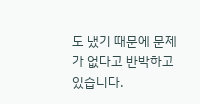도 냈기 때문에 문제가 없다고 반박하고 있습니다.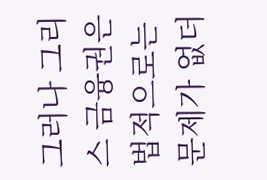그러나 그리스 금융권은 법적으로는 문제가 없더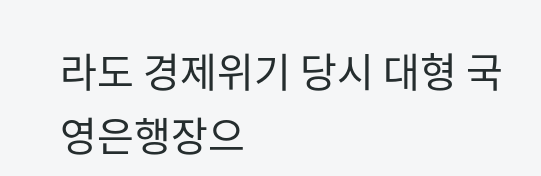라도 경제위기 당시 대형 국영은행장으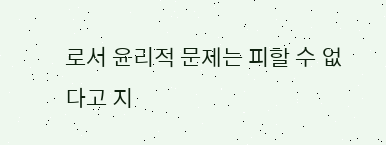로서 윤리적 문제는 피할 수 없다고 지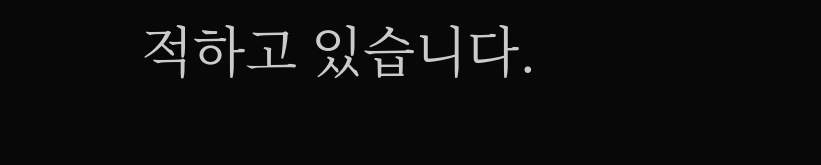적하고 있습니다.